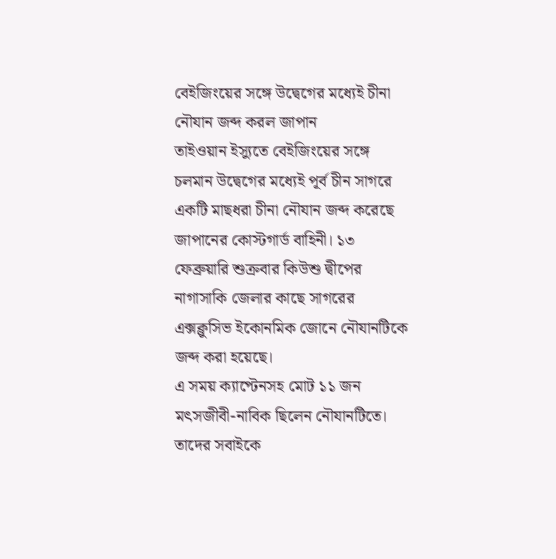বেইজিংয়ের সঙ্গে উদ্বেগের মধ্যেই চীনা নৌযান জব্দ করল জাপান
তাইওয়ান ইস্যুতে বেইজিংয়ের সঙ্গে চলমান উদ্বেগের মধ্যেই পূর্ব চীন সাগরে একটি মাছধরা চীনা নৌযান জব্দ করেছে জাপানের কোস্টগার্ড বাহিনী। ১৩ ফেব্রুয়ারি শুক্রবার কিউশু দ্বীপের নাগাসাকি জেলার কাছে সাগরের এক্সক্লুসিভ ইকোনমিক জোনে নৌযানটিকে জব্দ করা হয়েছে।
এ সময় ক্যাপ্টেনসহ মোট ১১ জন মৎসজীবী-নাবিক ছিলেন নৌযানটিতে। তাদের সবাইকে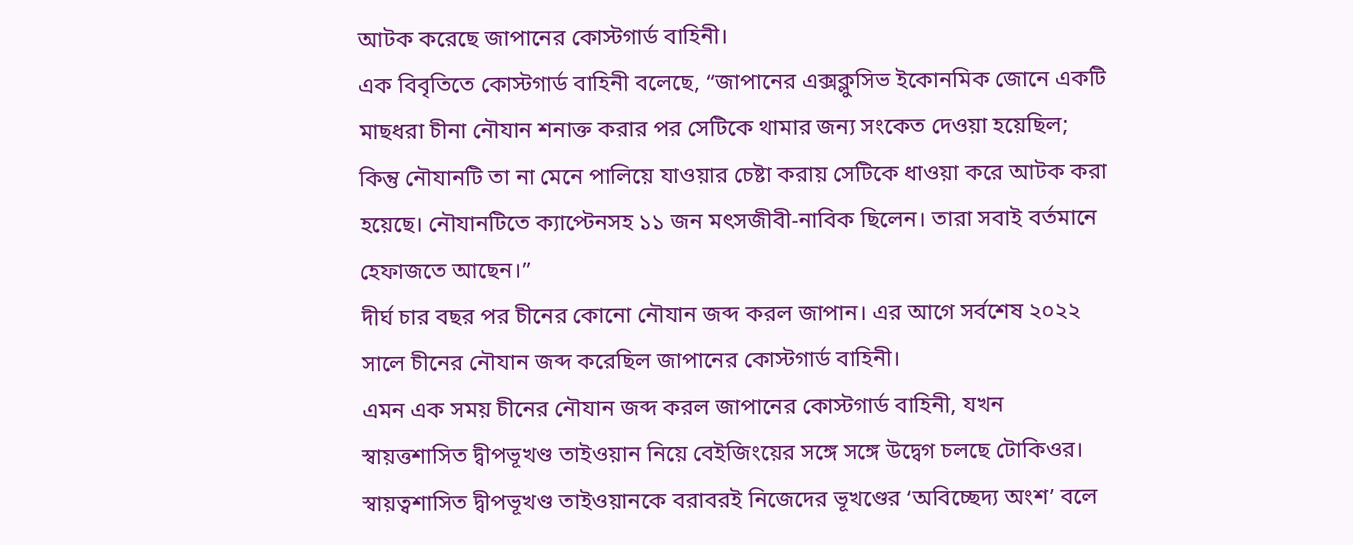আটক করেছে জাপানের কোস্টগার্ড বাহিনী।
এক বিবৃতিতে কোস্টগার্ড বাহিনী বলেছে, “জাপানের এক্সক্লুসিভ ইকোনমিক জোনে একটি মাছধরা চীনা নৌযান শনাক্ত করার পর সেটিকে থামার জন্য সংকেত দেওয়া হয়েছিল; কিন্তু নৌযানটি তা না মেনে পালিয়ে যাওয়ার চেষ্টা করায় সেটিকে ধাওয়া করে আটক করা হয়েছে। নৌযানটিতে ক্যাপ্টেনসহ ১১ জন মৎসজীবী-নাবিক ছিলেন। তারা সবাই বর্তমানে হেফাজতে আছেন।”
দীর্ঘ চার বছর পর চীনের কোনো নৌযান জব্দ করল জাপান। এর আগে সর্বশেষ ২০২২ সালে চীনের নৌযান জব্দ করেছিল জাপানের কোস্টগার্ড বাহিনী।
এমন এক সময় চীনের নৌযান জব্দ করল জাপানের কোস্টগার্ড বাহিনী, যখন স্বায়ত্তশাসিত দ্বীপভূখণ্ড তাইওয়ান নিয়ে বেইজিংয়ের সঙ্গে সঙ্গে উদ্বেগ চলছে টোকিওর।
স্বায়ত্বশাসিত দ্বীপভূখণ্ড তাইওয়ানকে বরাবরই নিজেদের ভূখণ্ডের ‘অবিচ্ছেদ্য অংশ’ বলে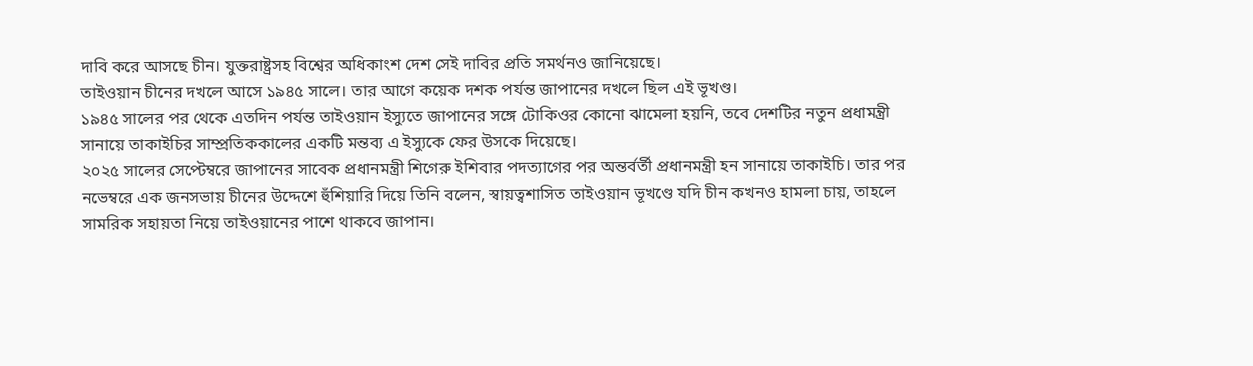দাবি করে আসছে চীন। যুক্তরাষ্ট্রসহ বিশ্বের অধিকাংশ দেশ সেই দাবির প্রতি সমর্থনও জানিয়েছে।
তাইওয়ান চীনের দখলে আসে ১৯৪৫ সালে। তার আগে কয়েক দশক পর্যন্ত জাপানের দখলে ছিল এই ভূখণ্ড।
১৯৪৫ সালের পর থেকে এতদিন পর্যন্ত তাইওয়ান ইস্যুতে জাপানের সঙ্গে টোকিওর কোনো ঝামেলা হয়নি, তবে দেশটির নতুন প্রধামন্ত্রী সানায়ে তাকাইচির সাম্প্রতিককালের একটি মন্তব্য এ ইস্যুকে ফের উসকে দিয়েছে।
২০২৫ সালের সেপ্টেম্বরে জাপানের সাবেক প্রধানমন্ত্রী শিগেরু ইশিবার পদত্যাগের পর অন্তর্বর্তী প্রধানমন্ত্রী হন সানায়ে তাকাইচি। তার পর নভেম্বরে এক জনসভায় চীনের উদ্দেশে হুঁশিয়ারি দিয়ে তিনি বলেন, স্বায়ত্বশাসিত তাইওয়ান ভূখণ্ডে যদি চীন কখনও হামলা চায়, তাহলে সামরিক সহায়তা নিয়ে তাইওয়ানের পাশে থাকবে জাপান।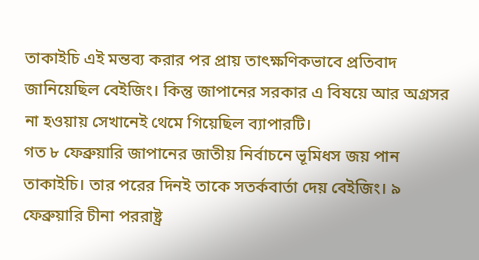তাকাইচি এই মন্তব্য করার পর প্রায় তাৎক্ষণিকভাবে প্রতিবাদ জানিয়েছিল বেইজিং। কিন্তু জাপানের সরকার এ বিষয়ে আর অগ্রসর না হওয়ায় সেখানেই থেমে গিয়েছিল ব্যাপারটি।
গত ৮ ফেব্রুয়ারি জাপানের জাতীয় নির্বাচনে ভূমিধস জয় পান তাকাইচি। তার পরের দিনই তাকে সতর্কবার্তা দেয় বেইজিং। ৯ ফেব্রুয়ারি চীনা পররাষ্ট্র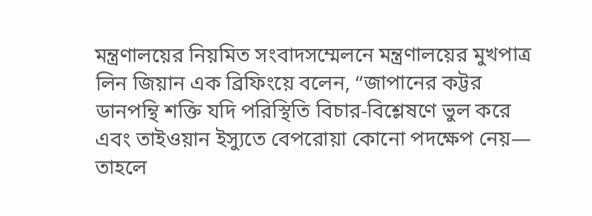মন্ত্রণালয়ের নিয়মিত সংবাদসম্মেলনে মন্ত্রণালয়ের মুখপাত্র লিন জিয়ান এক ব্রিফিংয়ে বলেন, “জাপানের কট্টর ডানপন্থি শক্তি যদি পরিস্থিতি বিচার-বিশ্লেষণে ভুল করে এবং তাইওয়ান ইস্যুতে বেপরোয়া কোনো পদক্ষেপ নেয়— তাহলে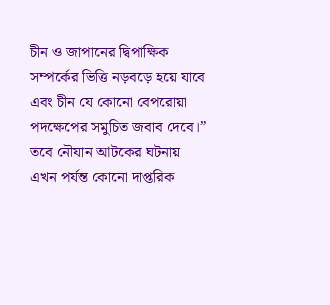চীন ও জাপানের দ্বিপাক্ষিক সম্পর্কের ভিত্তি নড়বড়ে হয়ে যাবে এবং চীন যে কোনো বেপরোয়া পদক্ষেপের সমুচিত জবাব দেবে।”
তবে নৌযান আটকের ঘটনায় এখন পর্যন্ত কোনো দাপ্তরিক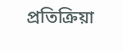প্রতিক্রিয়া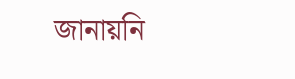জানায়নি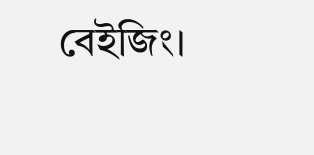বেইজিং।